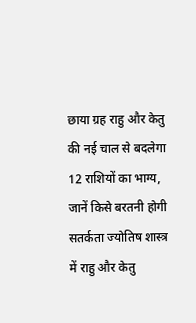छाया ग्रह राहु और केतु की नई चाल से बदलेगा 12 राशियों का भाग्य, जानें किसे बरतनी होगी सतर्कता ज्योतिष शास्त्र में राहु और केतु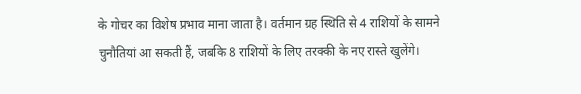के गोचर का विशेष प्रभाव माना जाता है। वर्तमान ग्रह स्थिति से 4 राशियों के सामने चुनौतियां आ सकती हैं, जबकि 8 राशियों के लिए तरक्की के नए रास्ते खुलेंगे।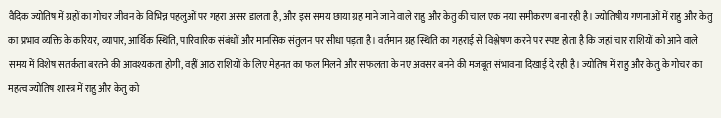वैदिक ज्योतिष में ग्रहों का गोचर जीवन के विभिन्न पहलुओं पर गहरा असर डालता है, और इस समय छाया ग्रह माने जाने वाले राहु और केतु की चाल एक नया समीकरण बना रही है। ज्योतिषीय गणनाओं में राहु और केतु का प्रभाव व्यक्ति के करियर, व्यापार, आर्थिक स्थिति, पारिवारिक संबंधों और मानसिक संतुलन पर सीधा पड़ता है। वर्तमान ग्रह स्थिति का गहराई से विश्लेषण करने पर स्पष्ट होता है कि जहां चार राशियों को आने वाले समय में विशेष सतर्कता बरतने की आवश्यकता होगी, वहीं आठ राशियों के लिए मेहनत का फल मिलने और सफलता के नए अवसर बनने की मजबूत संभावना दिखाई दे रही है। ज्योतिष में राहु और केतु के गोचर का महत्व ज्योतिष शास्त्र में राहु और केतु को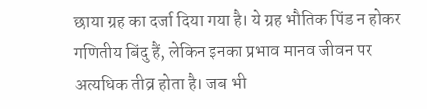छाया ग्रह का दर्जा दिया गया है। ये ग्रह भौतिक पिंड न होकर गणितीय बिंदु हैं, लेकिन इनका प्रभाव मानव जीवन पर अत्यधिक तीव्र होता है। जब भी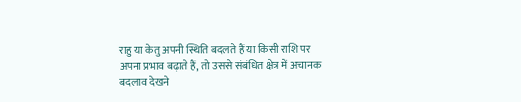राहु या केतु अपनी स्थिति बदलते हैं या किसी राशि पर अपना प्रभाव बढ़ाते हैं, तो उससे संबंधित क्षेत्र में अचानक बदलाव देखने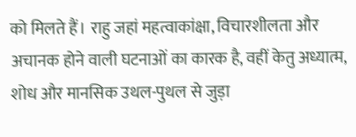को मिलते हैं। राहु जहां महत्वाकांक्षा, विचारशीलता और अचानक होने वाली घटनाओं का कारक है, वहीं केतु अध्यात्म, शोध और मानसिक उथल-पुथल से जुड़ा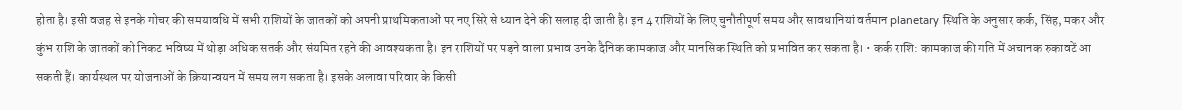होता है। इसी वजह से इनके गोचर की समयावधि में सभी राशियों के जातकों को अपनी प्राथमिकताओं पर नए सिरे से ध्यान देने की सलाह दी जाती है। इन 4 राशियों के लिए चुनौतीपूर्ण समय और सावधानियां वर्तमान planetary स्थिति के अनुसार कर्क, सिंह, मकर और कुंभ राशि के जातकों को निकट भविष्य में थोड़ा अधिक सतर्क और संयमित रहने की आवश्यकता है। इन राशियों पर पड़ने वाला प्रभाव उनके दैनिक कामकाज और मानसिक स्थिति को प्रभावित कर सकता है। • कर्क राशि: कामकाज की गति में अचानक रुकावटें आ सकती हैं। कार्यस्थल पर योजनाओं के क्रियान्वयन में समय लग सकता है। इसके अलावा परिवार के किसी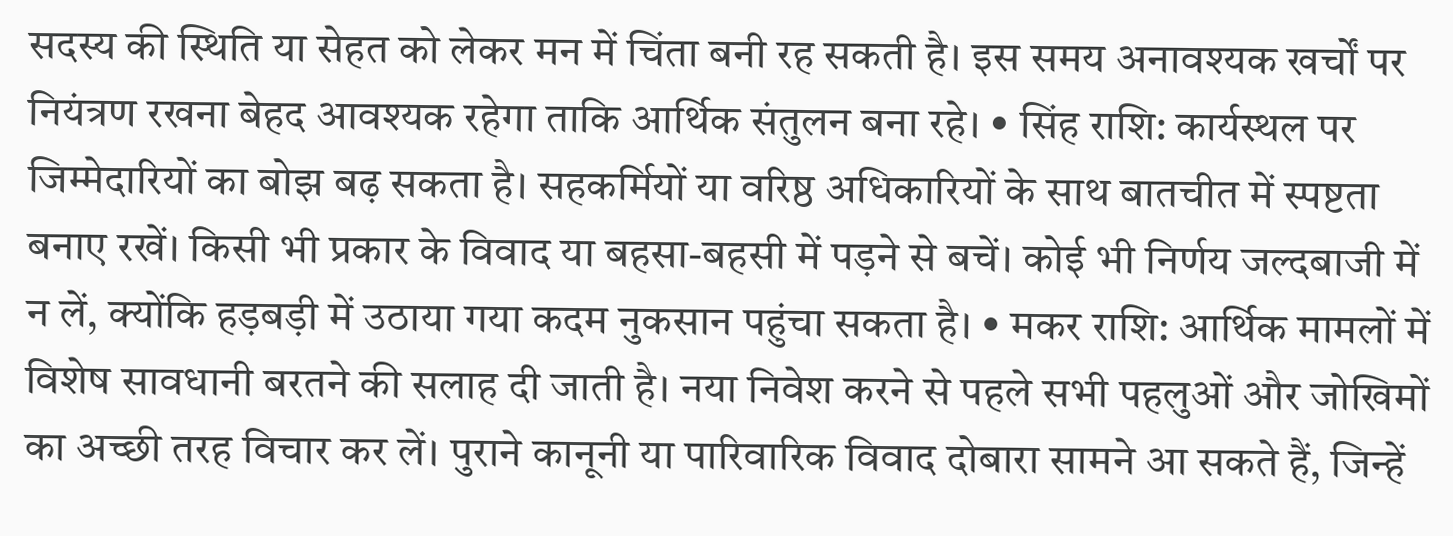सदस्य की स्थिति या सेहत को लेकर मन में चिंता बनी रह सकती है। इस समय अनावश्यक खर्चों पर नियंत्रण रखना बेहद आवश्यक रहेगा ताकि आर्थिक संतुलन बना रहे। • सिंह राशि: कार्यस्थल पर जिम्मेदारियों का बोझ बढ़ सकता है। सहकर्मियों या वरिष्ठ अधिकारियों के साथ बातचीत में स्पष्टता बनाए रखें। किसी भी प्रकार के विवाद या बहसा-बहसी में पड़ने से बचें। कोई भी निर्णय जल्दबाजी में न लें, क्योंकि हड़बड़ी में उठाया गया कदम नुकसान पहुंचा सकता है। • मकर राशि: आर्थिक मामलों में विशेष सावधानी बरतने की सलाह दी जाती है। नया निवेश करने से पहले सभी पहलुओं और जोखिमों का अच्छी तरह विचार कर लें। पुराने कानूनी या पारिवारिक विवाद दोबारा सामने आ सकते हैं, जिन्हें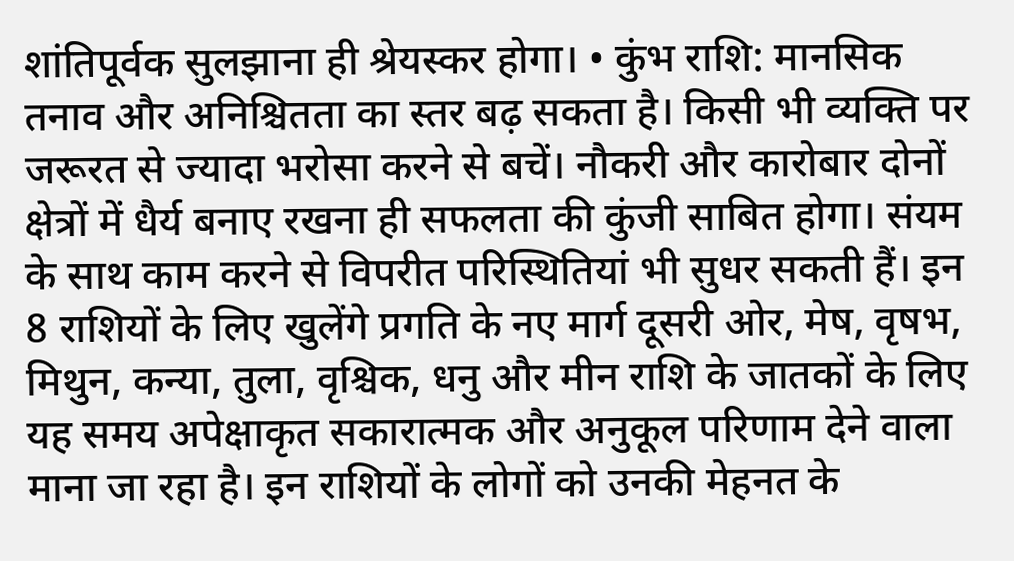शांतिपूर्वक सुलझाना ही श्रेयस्कर होगा। • कुंभ राशि: मानसिक तनाव और अनिश्चितता का स्तर बढ़ सकता है। किसी भी व्यक्ति पर जरूरत से ज्यादा भरोसा करने से बचें। नौकरी और कारोबार दोनों क्षेत्रों में धैर्य बनाए रखना ही सफलता की कुंजी साबित होगा। संयम के साथ काम करने से विपरीत परिस्थितियां भी सुधर सकती हैं। इन 8 राशियों के लिए खुलेंगे प्रगति के नए मार्ग दूसरी ओर, मेष, वृषभ, मिथुन, कन्या, तुला, वृश्चिक, धनु और मीन राशि के जातकों के लिए यह समय अपेक्षाकृत सकारात्मक और अनुकूल परिणाम देने वाला माना जा रहा है। इन राशियों के लोगों को उनकी मेहनत के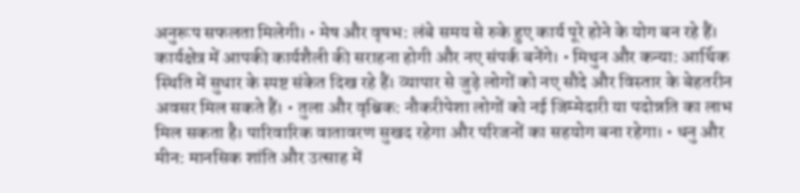अनुरूप सफलता मिलेगी। • मेष और वृषभ: लंबे समय से रुके हुए कार्य पूरे होने के योग बन रहे हैं। कार्यक्षेत्र में आपकी कार्यशैली की सराहना होगी और नए संपर्क बनेंगे। • मिथुन और कन्या: आर्थिक स्थिति में सुधार के स्पष्ट संकेत दिख रहे हैं। व्यापार से जुड़े लोगों को नए सौदे और विस्तार के बेहतरीन अवसर मिल सकते हैं। • तुला और वृश्चिक: नौकरीपेशा लोगों को नई जिम्मेदारी या पदोन्नति का लाभ मिल सकता है। पारिवारिक वातावरण सुखद रहेगा और परिजनों का सहयोग बना रहेगा। • धनु और मीन: मानसिक शांति और उत्साह में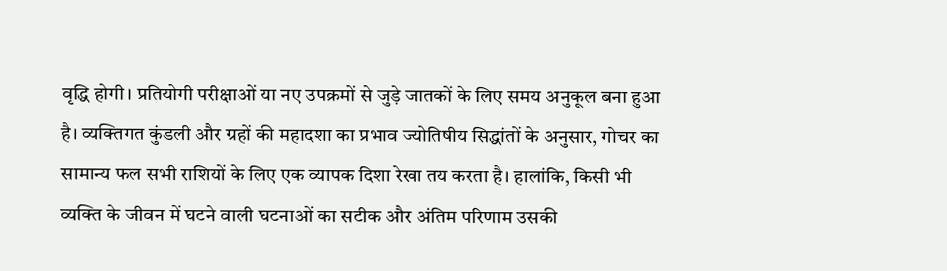वृद्धि होगी। प्रतियोगी परीक्षाओं या नए उपक्रमों से जुड़े जातकों के लिए समय अनुकूल बना हुआ है। व्यक्तिगत कुंडली और ग्रहों की महादशा का प्रभाव ज्योतिषीय सिद्धांतों के अनुसार, गोचर का सामान्य फल सभी राशियों के लिए एक व्यापक दिशा रेखा तय करता है। हालांकि, किसी भी व्यक्ति के जीवन में घटने वाली घटनाओं का सटीक और अंतिम परिणाम उसकी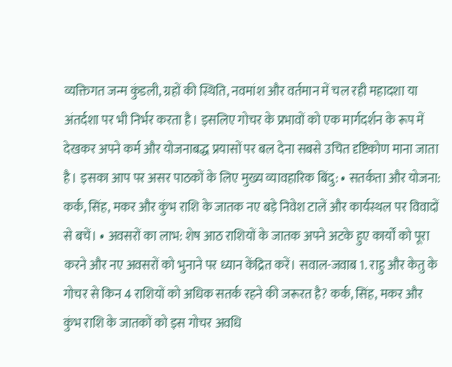व्यक्तिगत जन्म कुंडली, ग्रहों की स्थिति, नवमांश और वर्तमान में चल रही महादशा या अंतर्दशा पर भी निर्भर करता है। इसलिए गोचर के प्रभावों को एक मार्गदर्शन के रूप में देखकर अपने कर्म और योजनाबद्ध प्रयासों पर बल देना सबसे उचित दृष्टिकोण माना जाता है। इसका आप पर असर पाठकों के लिए मुख्य व्यावहारिक बिंदु: • सतर्कता और योजना: कर्क, सिंह, मकर और कुंभ राशि के जातक नए बड़े निवेश टालें और कार्यस्थल पर विवादों से बचें। • अवसरों का लाभ: शेष आठ राशियों के जातक अपने अटके हुए कार्यों को पूरा करने और नए अवसरों को भुनाने पर ध्यान केंद्रित करें। सवाल-जवाब 1. राहु और केतु के गोचर से किन 4 राशियों को अधिक सतर्क रहने की जरूरत है? कर्क, सिंह, मकर और कुंभ राशि के जातकों को इस गोचर अवधि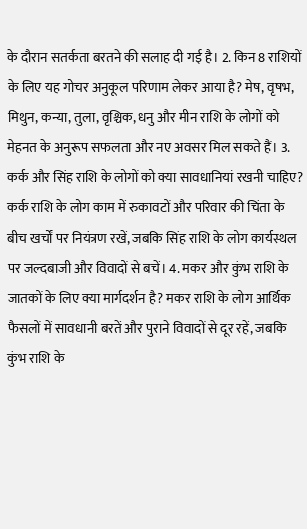के दौरान सतर्कता बरतने की सलाह दी गई है। 2. किन 8 राशियों के लिए यह गोचर अनुकूल परिणाम लेकर आया है? मेष, वृषभ, मिथुन, कन्या, तुला, वृश्चिक, धनु और मीन राशि के लोगों को मेहनत के अनुरूप सफलता और नए अवसर मिल सकते हैं। 3. कर्क और सिंह राशि के लोगों को क्या सावधानियां रखनी चाहिए? कर्क राशि के लोग काम में रुकावटों और परिवार की चिंता के बीच खर्चों पर नियंत्रण रखें, जबकि सिंह राशि के लोग कार्यस्थल पर जल्दबाजी और विवादों से बचें। 4. मकर और कुंभ राशि के जातकों के लिए क्या मार्गदर्शन है? मकर राशि के लोग आर्थिक फैसलों में सावधानी बरतें और पुराने विवादों से दूर रहें, जबकि कुंभ राशि के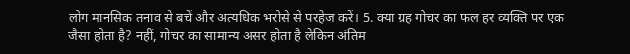लोग मानसिक तनाव से बचें और अत्यधिक भरोसे से परहेज करें। 5. क्या ग्रह गोचर का फल हर व्यक्ति पर एक जैसा होता है? नहीं, गोचर का सामान्य असर होता है लेकिन अंतिम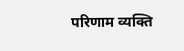परिणाम व्यक्ति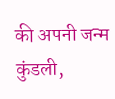की अपनी जन्म कुंडली,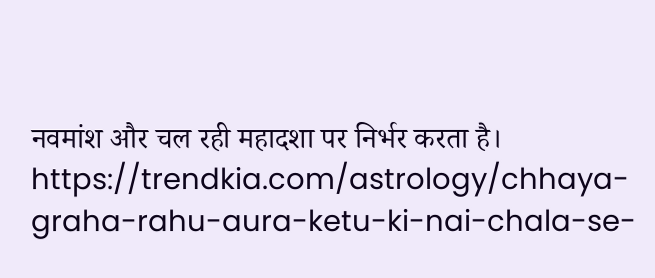नवमांश और चल रही महादशा पर निर्भर करता है। https://trendkia.com/astrology/chhaya-graha-rahu-aura-ketu-ki-nai-chala-se-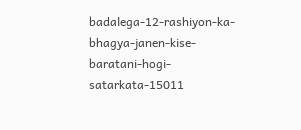badalega-12-rashiyon-ka-bhagya-janen-kise-baratani-hogi-satarkata-15011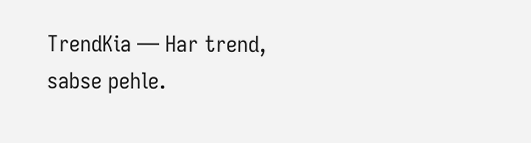TrendKia — Har trend, sabse pehle.